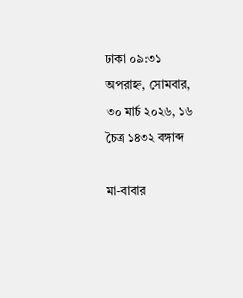ঢাকা ০৯:৩১ অপরাহ্ন, সোমবার, ৩০ মার্চ ২০২৬, ১৬ চৈত্র ১৪৩২ বঙ্গাব্দ

মা-বাবার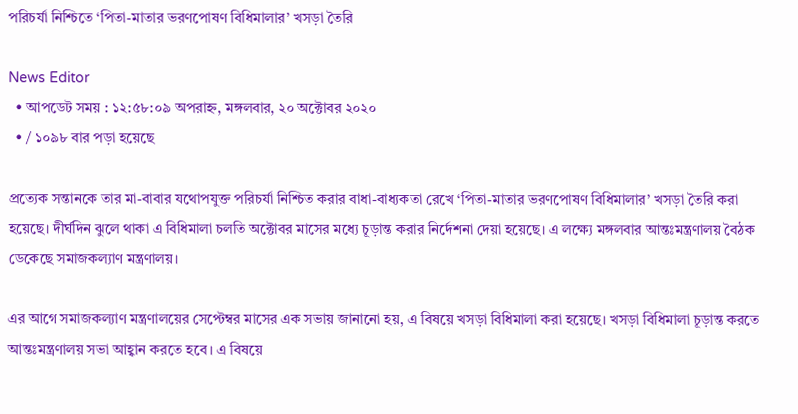পরিচর্যা নিশ্চিতে ‘পিতা-মাতার ভরণপোষণ বিধিমালার’ খসড়া তৈরি

News Editor
  • আপডেট সময় : ১২:৫৮:০৯ অপরাহ্ন, মঙ্গলবার, ২০ অক্টোবর ২০২০
  • / ১০৯৮ বার পড়া হয়েছে

প্রত্যেক সন্তানকে তার মা-বাবার যথোপযুক্ত পরিচর্যা নিশ্চিত করার বাধা-বাধ্যকতা রেখে ‘পিতা-মাতার ভরণপোষণ বিধিমালার’ খসড়া তৈরি করা হয়েছে। দীর্ঘদিন ঝুলে থাকা এ বিধিমালা চলতি অক্টোবর মাসের মধ্যে চূড়ান্ত করার নির্দেশনা দেয়া হয়েছে। এ লক্ষ্যে মঙ্গলবার আন্তঃমন্ত্রণালয় বৈঠক ডেকেছে সমাজকল্যাণ মন্ত্রণালয়।

এর আগে সমাজকল্যাণ মন্ত্রণালয়ের সেপ্টেম্বর মাসের এক সভায় জানানো হয়, এ বিষয়ে খসড়া বিধিমালা করা হয়েছে। খসড়া বিধিমালা চূড়ান্ত করতে আন্তঃমন্ত্রণালয় সভা আহ্বান করতে হবে। এ বিষয়ে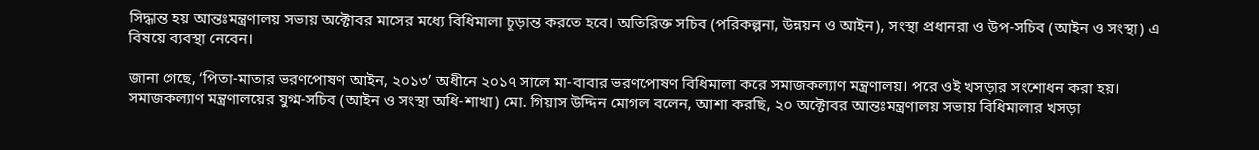সিদ্ধান্ত হয় আন্তঃমন্ত্রণালয় সভায় অক্টোবর মাসের মধ্যে বিধিমালা চূড়ান্ত করতে হবে। অতিরিক্ত সচিব (পরিকল্পনা, উন্নয়ন ও আইন), সংস্থা প্রধানরা ও উপ-সচিব (আইন ও সংস্থা) এ বিষয়ে ব্যবস্থা নেবেন।

জানা গেছে, ‘পিতা-মাতার ভরণপোষণ আইন, ২০১৩’ অধীনে ২০১৭ সালে মা-বাবার ভরণপোষণ বিধিমালা করে সমাজকল্যাণ মন্ত্রণালয়। পরে ওই খসড়ার সংশোধন করা হয়। সমাজকল্যাণ মন্ত্রণালয়ের যুগ্ম-সচিব (আইন ও সংস্থা অধি-শাখা) মো. গিয়াস উদ্দিন মোগল বলেন, আশা করছি, ২০ অক্টোবর আন্তঃমন্ত্রণালয় সভায় বিধিমালার খসড়া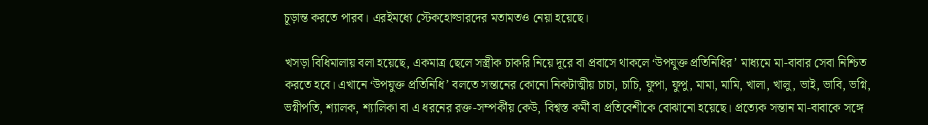চূড়ান্ত করতে পারব। এরইমধ্যে স্টেকহোল্ডারদের মতামতও নেয়া হয়েছে।

খসড়া বিধিমালায় বলা হয়েছে, একমাত্র ছেলে সস্ত্রীক চাকরি নিয়ে দূরে বা প্রবাসে থাকলে ‘উপযুক্ত প্রতিনিধির’ মাধ্যমে মা-বাবার সেবা নিশ্চিত করতে হবে। এখানে ‘উপযুক্ত প্রতিনিধি’ বলতে সন্তানের কোনো নিকটাত্মীয় চাচা, চাচি, ফুপা, ফুপু, মামা, মামি, খালা, খালু, ভাই, ভাবি, ভগ্নি, ভগ্নীপতি, শ্যালক, শ্যালিকা বা এ ধরনের রক্ত-সম্পর্কীয় কেউ, বিশ্বস্ত কর্মী বা প্রতিবেশীকে বোঝানো হয়েছে। প্রত্যেক সন্তান মা-বাবাকে সঙ্গে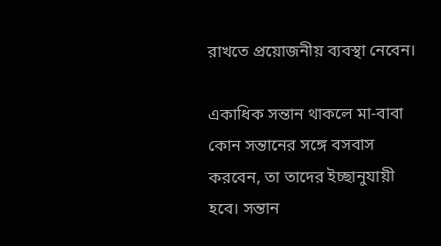রাখতে প্রয়োজনীয় ব্যবস্থা নেবেন।

একাধিক সন্তান থাকলে মা-বাবা কোন সন্তানের সঙ্গে বসবাস করবেন, তা তাদের ইচ্ছানুযায়ী হবে। সন্তান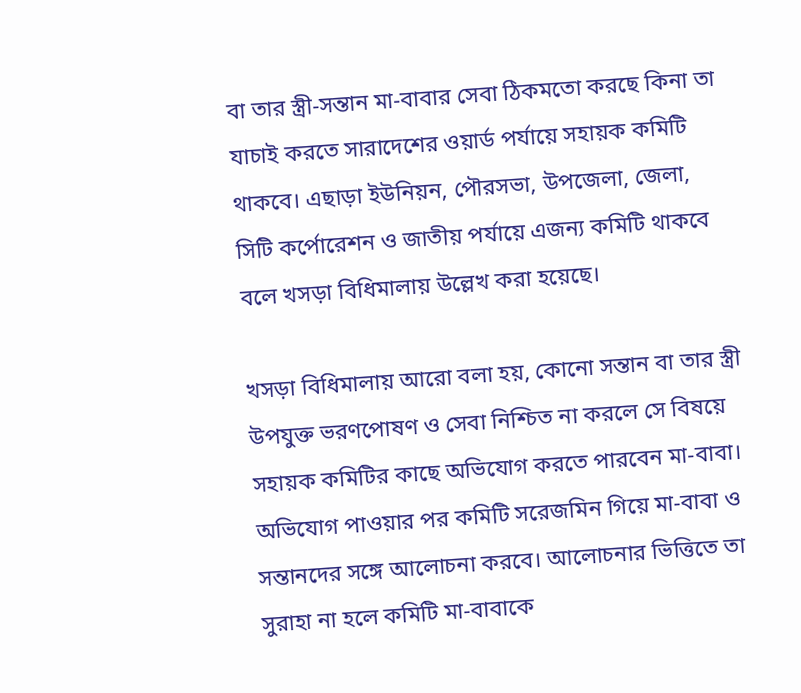বা তার স্ত্রী-সন্তান মা-বাবার সেবা ঠিকমতো করছে কিনা তা যাচাই করতে সারাদেশের ওয়ার্ড পর্যায়ে সহায়ক কমিটি থাকবে। এছাড়া ইউনিয়ন, পৌরসভা, উপজেলা, জেলা, সিটি কর্পোরেশন ও জাতীয় পর্যায়ে এজন্য কমিটি থাকবে বলে খসড়া বিধিমালায় উল্লেখ করা হয়েছে।

খসড়া বিধিমালায় আরো বলা হয়, কোনো সন্তান বা তার স্ত্রী উপযুক্ত ভরণপোষণ ও সেবা নিশ্চিত না করলে সে বিষয়ে সহায়ক কমিটির কাছে অভিযোগ করতে পারবেন মা-বাবা। অভিযোগ পাওয়ার পর কমিটি সরেজমিন গিয়ে মা-বাবা ও সন্তানদের সঙ্গে আলোচনা করবে। আলোচনার ভিত্তিতে তা সুরাহা না হলে কমিটি মা-বাবাকে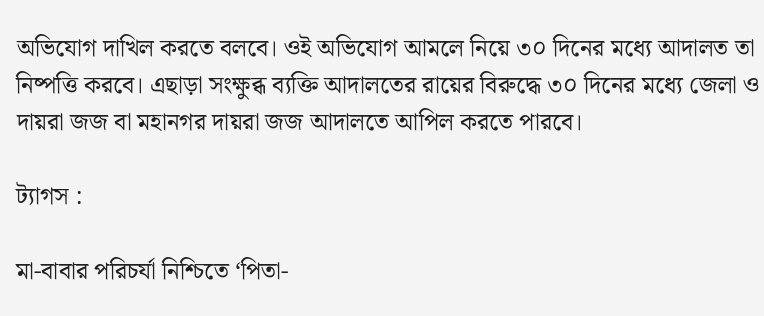অভিযোগ দাখিল করতে বলবে। ওই অভিযোগ আমলে নিয়ে ৩০ দিনের মধ্যে আদালত তা নিষ্পত্তি করবে। এছাড়া সংক্ষুব্ধ ব্যক্তি আদালতের রায়ের বিরুদ্ধে ৩০ দিনের মধ্যে জেলা ও দায়রা জজ বা মহানগর দায়রা জজ আদালতে আপিল করতে পারবে।

ট্যাগস :

মা-বাবার পরিচর্যা নিশ্চিতে ‘পিতা-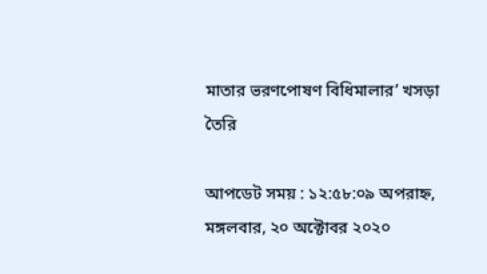মাতার ভরণপোষণ বিধিমালার’ খসড়া তৈরি

আপডেট সময় : ১২:৫৮:০৯ অপরাহ্ন, মঙ্গলবার, ২০ অক্টোবর ২০২০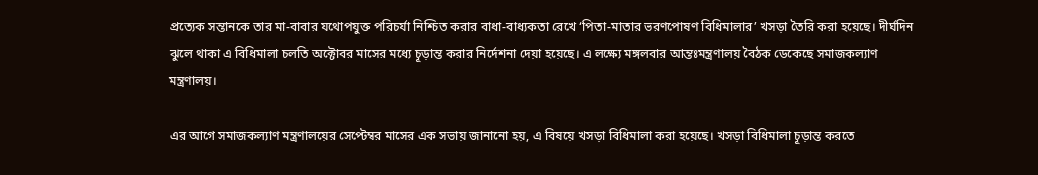প্রত্যেক সন্তানকে তার মা-বাবার যথোপযুক্ত পরিচর্যা নিশ্চিত করার বাধা-বাধ্যকতা রেখে ‘পিতা-মাতার ভরণপোষণ বিধিমালার’ খসড়া তৈরি করা হয়েছে। দীর্ঘদিন ঝুলে থাকা এ বিধিমালা চলতি অক্টোবর মাসের মধ্যে চূড়ান্ত করার নির্দেশনা দেয়া হয়েছে। এ লক্ষ্যে মঙ্গলবার আন্তঃমন্ত্রণালয় বৈঠক ডেকেছে সমাজকল্যাণ মন্ত্রণালয়।

এর আগে সমাজকল্যাণ মন্ত্রণালয়ের সেপ্টেম্বর মাসের এক সভায় জানানো হয়, এ বিষয়ে খসড়া বিধিমালা করা হয়েছে। খসড়া বিধিমালা চূড়ান্ত করতে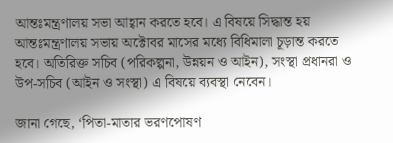আন্তঃমন্ত্রণালয় সভা আহ্বান করতে হবে। এ বিষয়ে সিদ্ধান্ত হয় আন্তঃমন্ত্রণালয় সভায় অক্টোবর মাসের মধ্যে বিধিমালা চূড়ান্ত করতে হবে। অতিরিক্ত সচিব (পরিকল্পনা, উন্নয়ন ও আইন), সংস্থা প্রধানরা ও উপ-সচিব (আইন ও সংস্থা) এ বিষয়ে ব্যবস্থা নেবেন।

জানা গেছে, ‘পিতা-মাতার ভরণপোষণ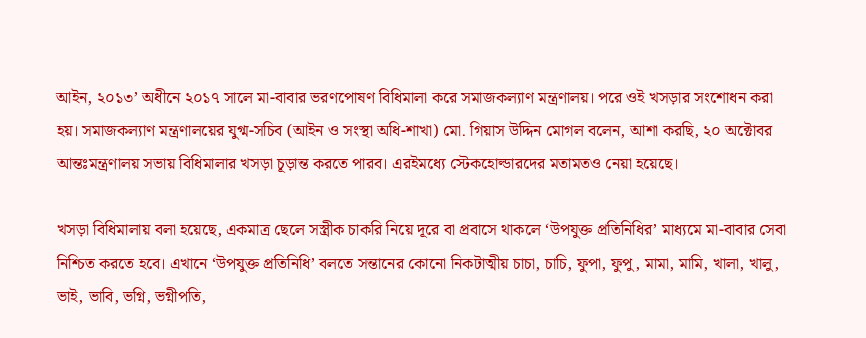আইন, ২০১৩’ অধীনে ২০১৭ সালে মা-বাবার ভরণপোষণ বিধিমালা করে সমাজকল্যাণ মন্ত্রণালয়। পরে ওই খসড়ার সংশোধন করা হয়। সমাজকল্যাণ মন্ত্রণালয়ের যুগ্ম-সচিব (আইন ও সংস্থা অধি-শাখা) মো. গিয়াস উদ্দিন মোগল বলেন, আশা করছি, ২০ অক্টোবর আন্তঃমন্ত্রণালয় সভায় বিধিমালার খসড়া চূড়ান্ত করতে পারব। এরইমধ্যে স্টেকহোল্ডারদের মতামতও নেয়া হয়েছে।

খসড়া বিধিমালায় বলা হয়েছে, একমাত্র ছেলে সস্ত্রীক চাকরি নিয়ে দূরে বা প্রবাসে থাকলে ‘উপযুক্ত প্রতিনিধির’ মাধ্যমে মা-বাবার সেবা নিশ্চিত করতে হবে। এখানে ‘উপযুক্ত প্রতিনিধি’ বলতে সন্তানের কোনো নিকটাত্মীয় চাচা, চাচি, ফুপা, ফুপু, মামা, মামি, খালা, খালু, ভাই, ভাবি, ভগ্নি, ভগ্নীপতি,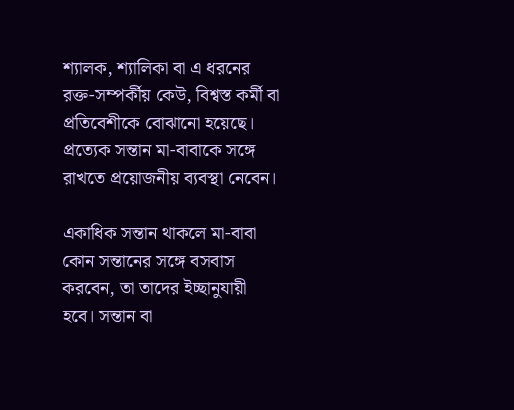শ্যালক, শ্যালিকা বা এ ধরনের রক্ত-সম্পর্কীয় কেউ, বিশ্বস্ত কর্মী বা প্রতিবেশীকে বোঝানো হয়েছে। প্রত্যেক সন্তান মা-বাবাকে সঙ্গে রাখতে প্রয়োজনীয় ব্যবস্থা নেবেন।

একাধিক সন্তান থাকলে মা-বাবা কোন সন্তানের সঙ্গে বসবাস করবেন, তা তাদের ইচ্ছানুযায়ী হবে। সন্তান বা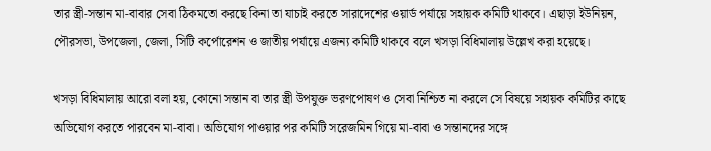তার স্ত্রী-সন্তান মা-বাবার সেবা ঠিকমতো করছে কিনা তা যাচাই করতে সারাদেশের ওয়ার্ড পর্যায়ে সহায়ক কমিটি থাকবে। এছাড়া ইউনিয়ন, পৌরসভা, উপজেলা, জেলা, সিটি কর্পোরেশন ও জাতীয় পর্যায়ে এজন্য কমিটি থাকবে বলে খসড়া বিধিমালায় উল্লেখ করা হয়েছে।

খসড়া বিধিমালায় আরো বলা হয়, কোনো সন্তান বা তার স্ত্রী উপযুক্ত ভরণপোষণ ও সেবা নিশ্চিত না করলে সে বিষয়ে সহায়ক কমিটির কাছে অভিযোগ করতে পারবেন মা-বাবা। অভিযোগ পাওয়ার পর কমিটি সরেজমিন গিয়ে মা-বাবা ও সন্তানদের সঙ্গে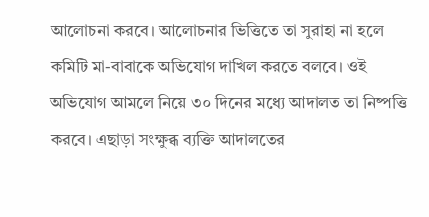আলোচনা করবে। আলোচনার ভিত্তিতে তা সুরাহা না হলে কমিটি মা-বাবাকে অভিযোগ দাখিল করতে বলবে। ওই অভিযোগ আমলে নিয়ে ৩০ দিনের মধ্যে আদালত তা নিষ্পত্তি করবে। এছাড়া সংক্ষুব্ধ ব্যক্তি আদালতের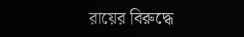রায়ের বিরুদ্ধে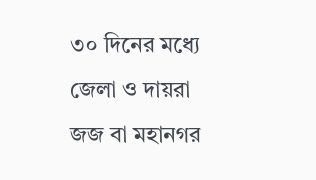৩০ দিনের মধ্যে জেলা ও দায়রা জজ বা মহানগর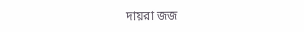দায়রা জজ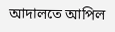আদালতে আপিল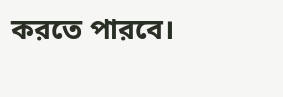করতে পারবে।